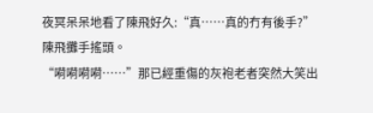夜冥呆呆地看了陳飛好久:“真……真的冇有後手?”
陳飛攤手搖頭。
“嗬嗬嗬嗬……”那已經重傷的灰袍老者突然大笑出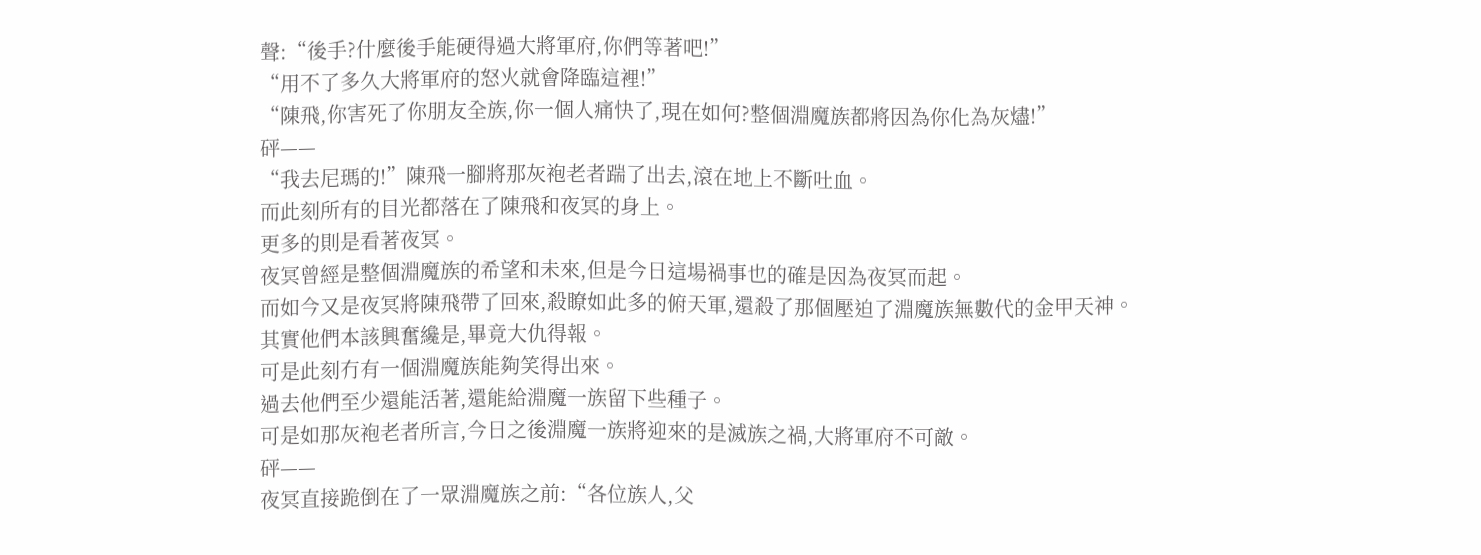聲:“後手?什麼後手能硬得過大將軍府,你們等著吧!”
“用不了多久大將軍府的怒火就會降臨這裡!”
“陳飛,你害死了你朋友全族,你一個人痛快了,現在如何?整個淵魔族都將因為你化為灰燼!”
砰——
“我去尼瑪的!”陳飛一腳將那灰袍老者踹了出去,滾在地上不斷吐血。
而此刻所有的目光都落在了陳飛和夜冥的身上。
更多的則是看著夜冥。
夜冥曾經是整個淵魔族的希望和未來,但是今日這場禍事也的確是因為夜冥而起。
而如今又是夜冥將陳飛帶了回來,殺瞭如此多的俯天軍,還殺了那個壓迫了淵魔族無數代的金甲天神。
其實他們本該興奮纔是,畢竟大仇得報。
可是此刻冇有一個淵魔族能夠笑得出來。
過去他們至少還能活著,還能給淵魔一族留下些種子。
可是如那灰袍老者所言,今日之後淵魔一族將迎來的是滅族之禍,大將軍府不可敵。
砰——
夜冥直接跪倒在了一眾淵魔族之前:“各位族人,父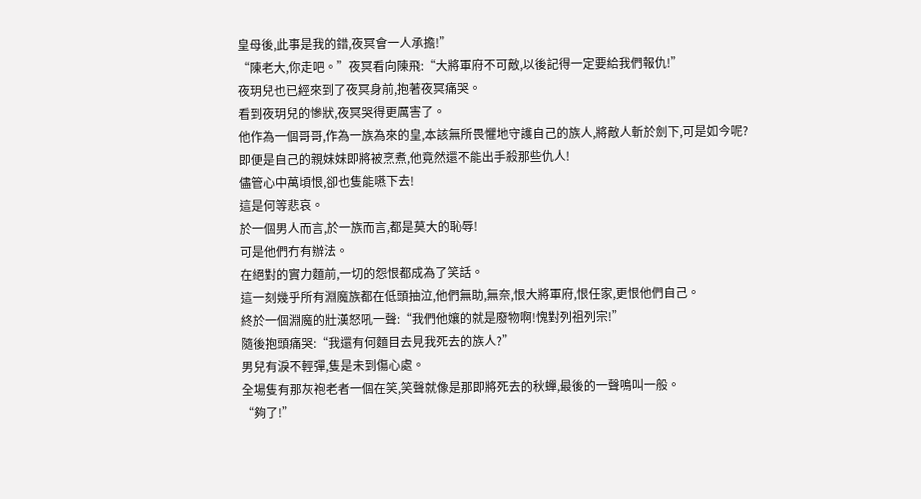皇母後,此事是我的錯,夜冥會一人承擔!”
“陳老大,你走吧。”夜冥看向陳飛:“大將軍府不可敵,以後記得一定要給我們報仇!”
夜玥兒也已經來到了夜冥身前,抱著夜冥痛哭。
看到夜玥兒的慘狀,夜冥哭得更厲害了。
他作為一個哥哥,作為一族為來的皇,本該無所畏懼地守護自己的族人,將敵人斬於劍下,可是如今呢?
即便是自己的親妹妹即將被烹煮,他竟然還不能出手殺那些仇人!
儘管心中萬頃恨,卻也隻能嚥下去!
這是何等悲哀。
於一個男人而言,於一族而言,都是莫大的恥辱!
可是他們冇有辦法。
在絕對的實力麵前,一切的怨恨都成為了笑話。
這一刻幾乎所有淵魔族都在低頭抽泣,他們無助,無奈,恨大將軍府,恨任家,更恨他們自己。
終於一個淵魔的壯漢怒吼一聲:“我們他孃的就是廢物啊!愧對列祖列宗!”
隨後抱頭痛哭:“我還有何麵目去見我死去的族人?”
男兒有淚不輕彈,隻是未到傷心處。
全場隻有那灰袍老者一個在笑,笑聲就像是那即將死去的秋蟬,最後的一聲鳴叫一般。
“夠了!”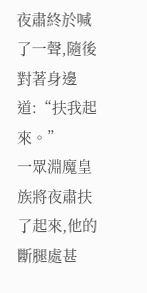夜肅終於喊了一聲,隨後對著身邊道:“扶我起來。”
一眾淵魔皇族將夜肅扶了起來,他的斷腿處甚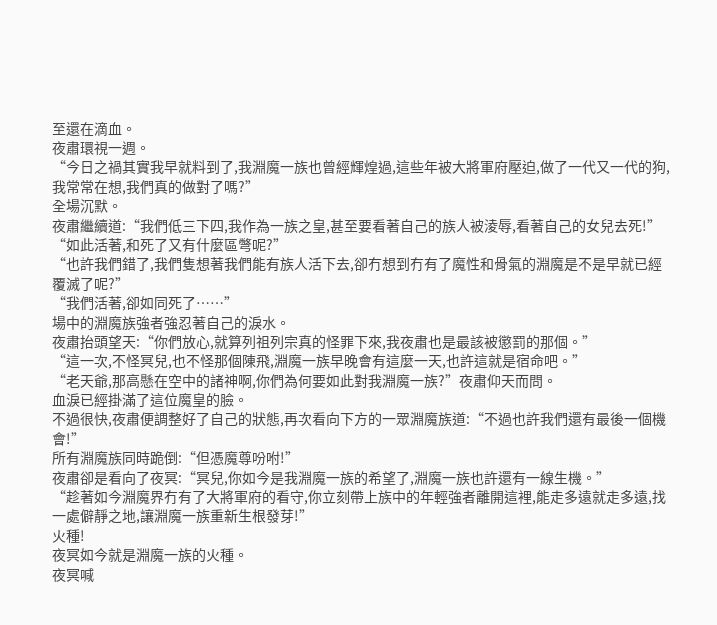至還在滴血。
夜肅環視一週。
“今日之禍其實我早就料到了,我淵魔一族也曾經輝煌過,這些年被大將軍府壓迫,做了一代又一代的狗,我常常在想,我們真的做對了嗎?”
全場沉默。
夜肅繼續道:“我們低三下四,我作為一族之皇,甚至要看著自己的族人被淩辱,看著自己的女兒去死!”
“如此活著,和死了又有什麼區彆呢?”
“也許我們錯了,我們隻想著我們能有族人活下去,卻冇想到冇有了魔性和骨氣的淵魔是不是早就已經覆滅了呢?”
“我們活著,卻如同死了……”
場中的淵魔族強者強忍著自己的淚水。
夜肅抬頭望天:“你們放心,就算列祖列宗真的怪罪下來,我夜肅也是最該被懲罰的那個。”
“這一次,不怪冥兒,也不怪那個陳飛,淵魔一族早晚會有這麼一天,也許這就是宿命吧。”
“老天爺,那高懸在空中的諸神啊,你們為何要如此對我淵魔一族?”夜肅仰天而問。
血淚已經掛滿了這位魔皇的臉。
不過很快,夜肅便調整好了自己的狀態,再次看向下方的一眾淵魔族道:“不過也許我們還有最後一個機會!”
所有淵魔族同時跪倒:“但憑魔尊吩咐!”
夜肅卻是看向了夜冥:“冥兒,你如今是我淵魔一族的希望了,淵魔一族也許還有一線生機。”
“趁著如今淵魔界冇有了大將軍府的看守,你立刻帶上族中的年輕強者離開這裡,能走多遠就走多遠,找一處僻靜之地,讓淵魔一族重新生根發芽!”
火種!
夜冥如今就是淵魔一族的火種。
夜冥喊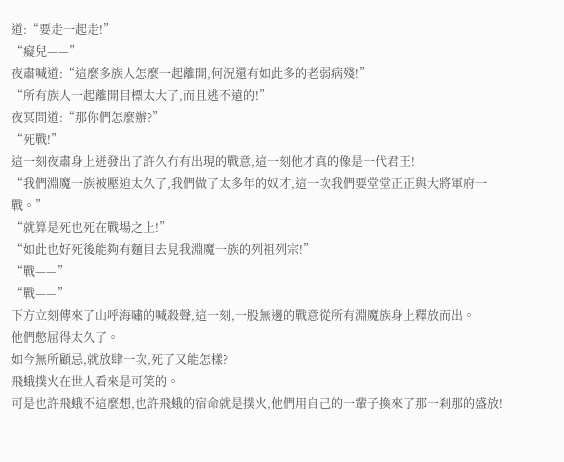道:“要走一起走!”
“癡兒——”
夜肅喊道:“這麼多族人怎麼一起離開,何況還有如此多的老弱病殘!”
“所有族人一起離開目標太大了,而且逃不遠的!”
夜冥問道:“那你們怎麼辦?”
“死戰!”
這一刻夜肅身上迸發出了許久冇有出現的戰意,這一刻他才真的像是一代君王!
“我們淵魔一族被壓迫太久了,我們做了太多年的奴才,這一次我們要堂堂正正與大將軍府一戰。”
“就算是死也死在戰場之上!”
“如此也好死後能夠有麵目去見我淵魔一族的列祖列宗!”
“戰——”
“戰——”
下方立刻傳來了山呼海嘯的喊殺聲,這一刻,一股無邊的戰意從所有淵魔族身上釋放而出。
他們憋屈得太久了。
如今無所顧忌,就放肆一次,死了又能怎樣?
飛蛾撲火在世人看來是可笑的。
可是也許飛蛾不這麼想,也許飛蛾的宿命就是撲火,他們用自己的一輩子換來了那一刹那的盛放!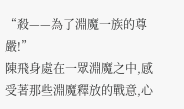“殺——為了淵魔一族的尊嚴!”
陳飛身處在一眾淵魔之中,感受著那些淵魔釋放的戰意,心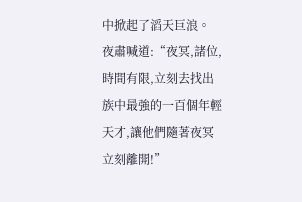中掀起了滔天巨浪。
夜肅喊道:“夜冥,諸位,時間有限,立刻去找出族中最強的一百個年輕天才,讓他們隨著夜冥立刻離開!”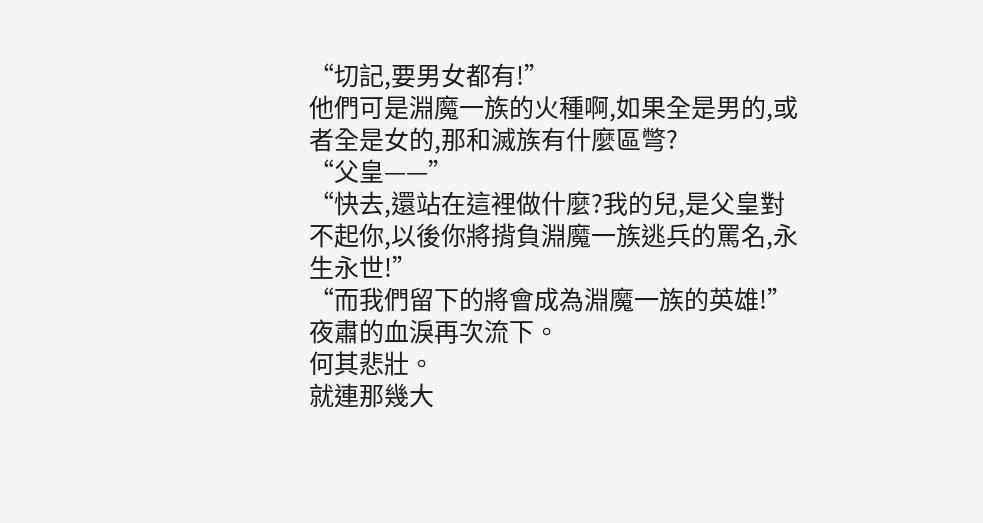“切記,要男女都有!”
他們可是淵魔一族的火種啊,如果全是男的,或者全是女的,那和滅族有什麼區彆?
“父皇——”
“快去,還站在這裡做什麼?我的兒,是父皇對不起你,以後你將揹負淵魔一族逃兵的罵名,永生永世!”
“而我們留下的將會成為淵魔一族的英雄!”夜肅的血淚再次流下。
何其悲壯。
就連那幾大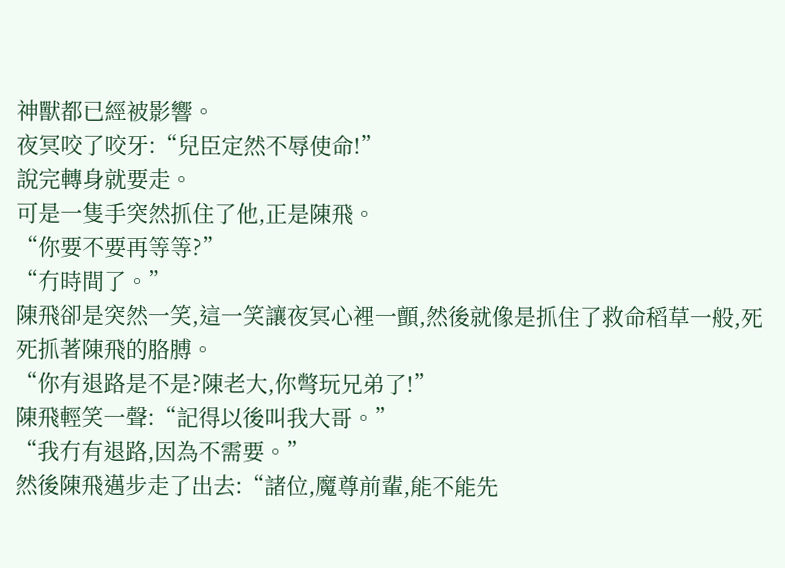神獸都已經被影響。
夜冥咬了咬牙:“兒臣定然不辱使命!”
說完轉身就要走。
可是一隻手突然抓住了他,正是陳飛。
“你要不要再等等?”
“冇時間了。”
陳飛卻是突然一笑,這一笑讓夜冥心裡一顫,然後就像是抓住了救命稻草一般,死死抓著陳飛的胳膊。
“你有退路是不是?陳老大,你彆玩兄弟了!”
陳飛輕笑一聲:“記得以後叫我大哥。”
“我冇有退路,因為不需要。”
然後陳飛邁步走了出去:“諸位,魔尊前輩,能不能先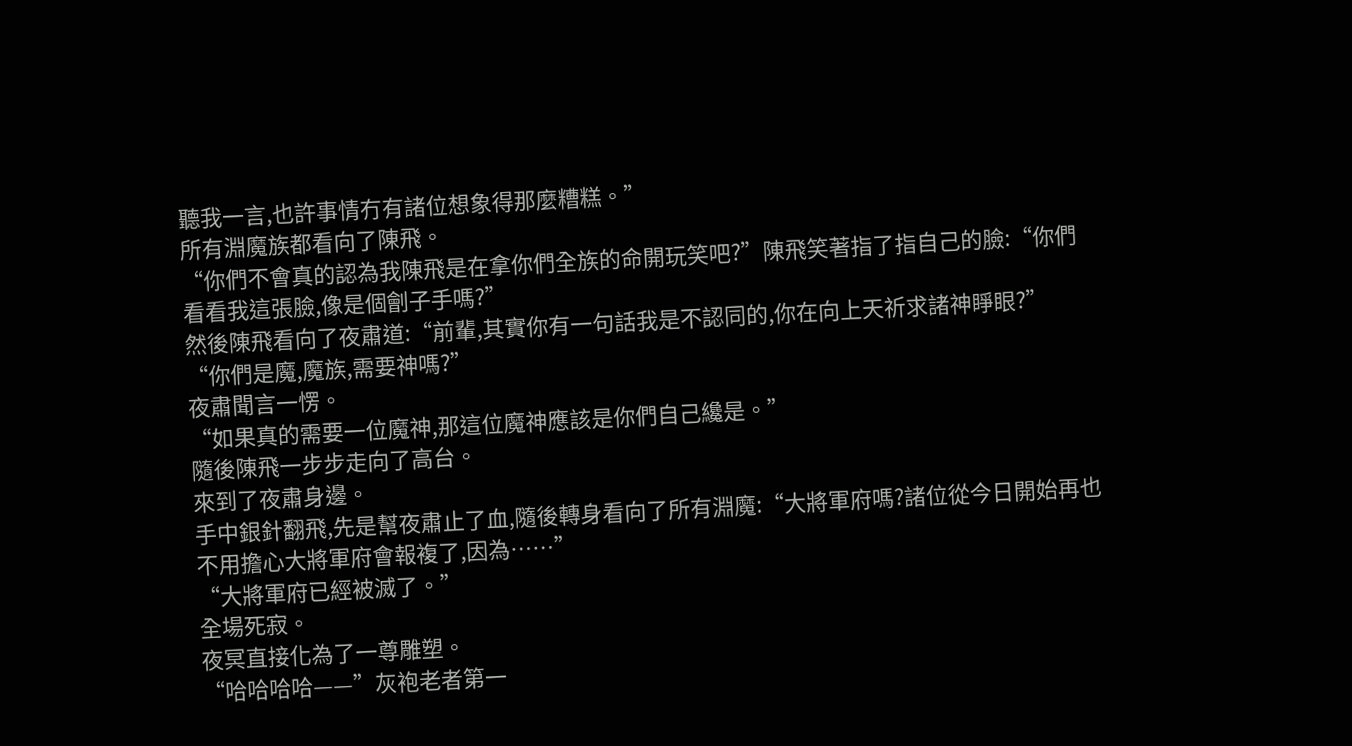聽我一言,也許事情冇有諸位想象得那麼糟糕。”
所有淵魔族都看向了陳飛。
“你們不會真的認為我陳飛是在拿你們全族的命開玩笑吧?”陳飛笑著指了指自己的臉:“你們看看我這張臉,像是個劊子手嗎?”
然後陳飛看向了夜肅道:“前輩,其實你有一句話我是不認同的,你在向上天祈求諸神睜眼?”
“你們是魔,魔族,需要神嗎?”
夜肅聞言一愣。
“如果真的需要一位魔神,那這位魔神應該是你們自己纔是。”
隨後陳飛一步步走向了高台。
來到了夜肅身邊。
手中銀針翻飛,先是幫夜肅止了血,隨後轉身看向了所有淵魔:“大將軍府嗎?諸位從今日開始再也不用擔心大將軍府會報複了,因為……”
“大將軍府已經被滅了。”
全場死寂。
夜冥直接化為了一尊雕塑。
“哈哈哈哈——”灰袍老者第一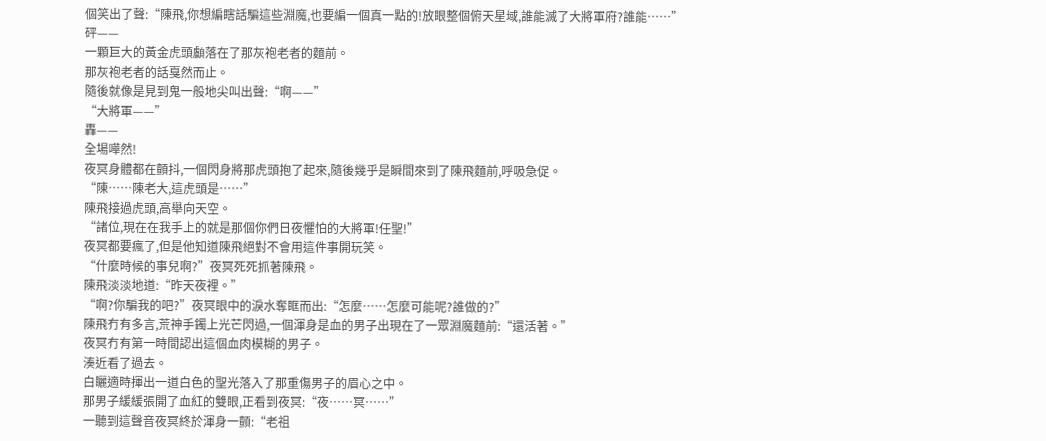個笑出了聲:“陳飛,你想編瞎話騙這些淵魔,也要編一個真一點的!放眼整個俯天星域,誰能滅了大將軍府?誰能……”
砰——
一顆巨大的黃金虎頭顱落在了那灰袍老者的麵前。
那灰袍老者的話戛然而止。
隨後就像是見到鬼一般地尖叫出聲:“啊——”
“大將軍——”
轟——
全場嘩然!
夜冥身體都在顫抖,一個閃身將那虎頭抱了起來,隨後幾乎是瞬間來到了陳飛麵前,呼吸急促。
“陳……陳老大,這虎頭是……”
陳飛接過虎頭,高舉向天空。
“諸位,現在在我手上的就是那個你們日夜懼怕的大將軍!任聖!”
夜冥都要瘋了,但是他知道陳飛絕對不會用這件事開玩笑。
“什麼時候的事兒啊?”夜冥死死抓著陳飛。
陳飛淡淡地道:“昨天夜裡。”
“啊?你騙我的吧?”夜冥眼中的淚水奪眶而出:“怎麼……怎麼可能呢?誰做的?”
陳飛冇有多言,荒神手鐲上光芒閃過,一個渾身是血的男子出現在了一眾淵魔麵前:“還活著。”
夜冥冇有第一時間認出這個血肉模糊的男子。
湊近看了過去。
白矖適時揮出一道白色的聖光落入了那重傷男子的眉心之中。
那男子緩緩張開了血紅的雙眼,正看到夜冥:“夜……冥……”
一聽到這聲音夜冥終於渾身一顫:“老祖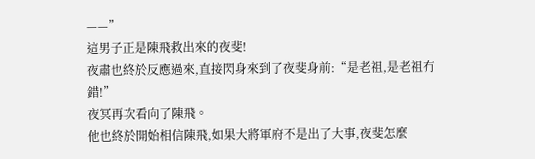——”
這男子正是陳飛救出來的夜斐!
夜肅也終於反應過來,直接閃身來到了夜斐身前:“是老祖,是老祖冇錯!”
夜冥再次看向了陳飛。
他也終於開始相信陳飛,如果大將軍府不是出了大事,夜斐怎麼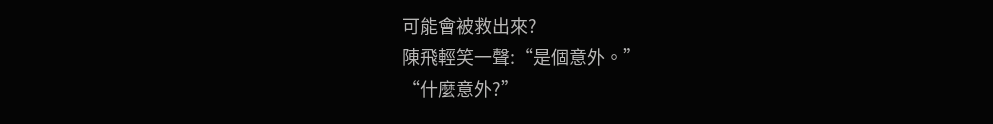可能會被救出來?
陳飛輕笑一聲:“是個意外。”
“什麼意外?”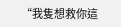“我隻想救你這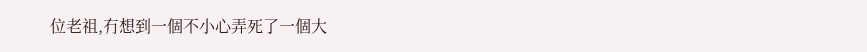位老祖,冇想到一個不小心弄死了一個大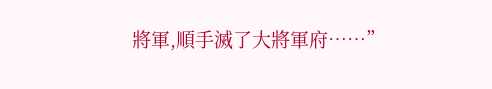將軍,順手滅了大將軍府……”